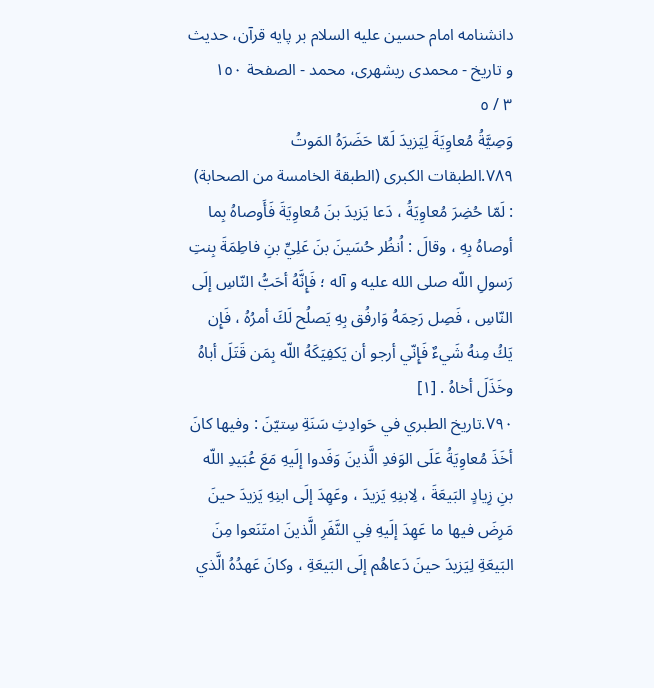دانشنامه امام حسين عليه السلام بر پايه قرآن، حديث و تاریخ - محمدی ریشهری، محمد - الصفحة ١٥٠
٣ / ٥
وَصِيَّةُ مُعاوِيَةَ لِيَزيدَ لَمّا حَضَرَهُ المَوتُ
٧٨٩.الطبقات الكبرى (الطبقة الخامسة من الصحابة) : لَمّا حُضِرَ مُعاوِيَةُ ، دَعا يَزيدَ بنَ مُعاوِيَةَ فَأَوصاهُ بِما أوصاهُ بِهِ ، وقالَ : اُنظُر حُسَينَ بنَ عَلِيِّ بنِ فاطِمَةَ بِنتِ رَسولِ اللّه صلى الله عليه و آله ؛ فَإِنَّهُ أحَبُّ النّاسِ إلَى النّاسِ ، فَصِل رَحِمَهُ وَارفُق بِهِ يَصلُح لَكَ أمرُهُ ، فَإِن يَكُ مِنهُ شَيءٌ فَإِنّي أرجو أن يَكفِيَكَهُ اللّه بِمَن قَتَلَ أباهُ وخَذَلَ أخاهُ . [١]
٧٩٠.تاريخ الطبري في حَوادِثِ سَنَةِ سِتيّنَ : وفيها كانَ أخَذَ مُعاوِيَةُ عَلَى الوَفدِ الَّذينَ وَفَدوا إلَيهِ مَعَ عُبَيدِ اللّه بنِ زِيادٍ البَيعَةَ ، لِابنِهِ يَزيدَ ، وعَهِدَ إلَى ابنِهِ يَزيدَ حينَ مَرِضَ فيها ما عَهِدَ إلَيهِ فِي النَّفَرِ الَّذينَ امتَنَعوا مِنَ البَيعَةِ لِيَزيدَ حينَ دَعاهُم إلَى البَيعَةِ ، وكانَ عَهدُهُ الَّذي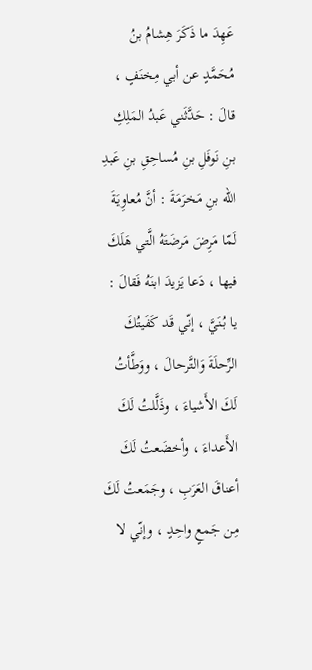عَهِدَ ما ذَكَرَ هِشامُ بنُ مُحَمَّدٍ عن أبي مِخنَفٍ ، قالَ : حَدَّثَني عَبدُ المَلِكِ بنِ نَوفَلِ بنِ مُساحِقِ بنِ عَبدِ اللّه بنِ مَخرَمَةَ : أنَّ مُعاوِيَةَ لَمّا مَرِضَ مَرضَتَهُ الَّتي هَلَكَ فيها ، دَعا يَزيدَ ابنَهُ فَقالَ : يا بُنَيَّ ، إنّي قَد كَفَيتُكَ الرِّحلَةَ وَالتَّرحالَ ، ووَطَّأتُ لَكَ الأَشياءَ ، وذَلَّلتُ لَكَ الأَعداءَ ، وأخضَعتُ لَكَ أعناقَ العَرَبِ ، وجَمَعتُ لَكَ مِن جَمعٍ واحِدٍ ، وإنّي لا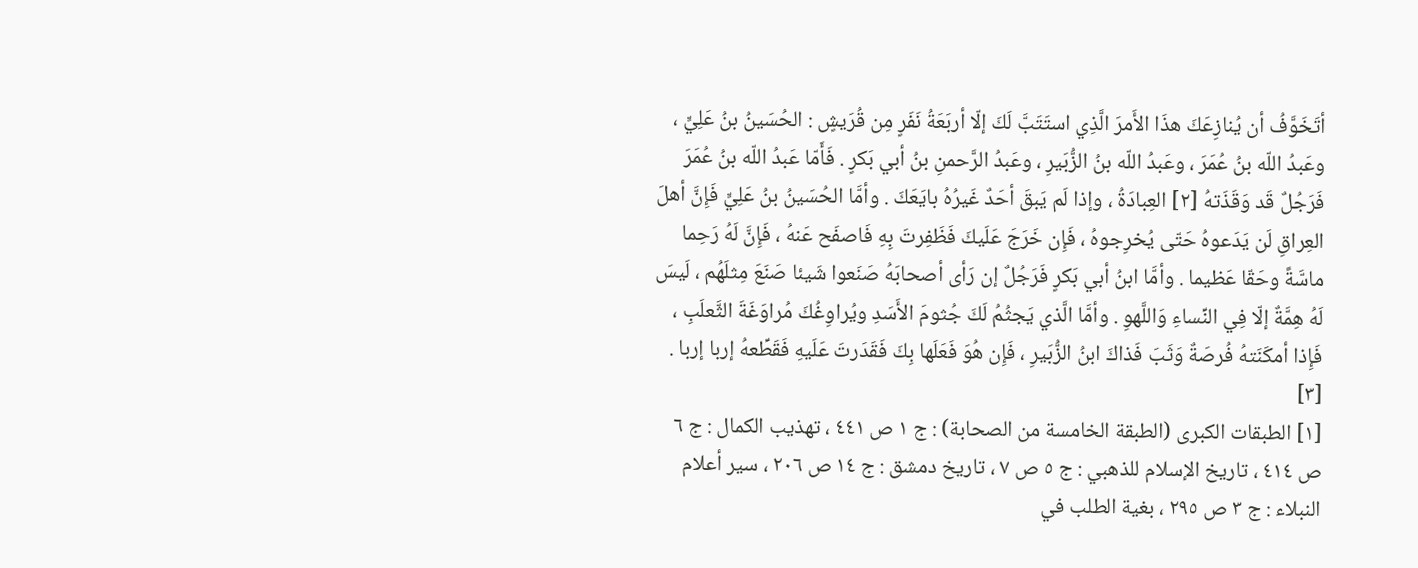أتَخَوَّفُ أن يُنازِعَكَ هذَا الأَمرَ الَّذِي استَتَبَّ لَكَ إلّا أربَعَةُ نَفَرٍ مِن قُرَيشٍ : الحُسَينُ بنُ عَلِيٍّ ، وعَبدُ اللّه بنُ عُمَرَ ، وعَبدُ اللّه بنُ الزُّبَيرِ ، وعَبدُ الرَّحمنِ بنُ أبي بَكرٍ . فَأَمّا عَبدُ اللّه بنُ عُمَرَ فَرَجُلٌ قَد وَقَذَتهُ [٢] العِبادَةُ ، وإذا لَم يَبقَ أحَدٌ غَيرُهُ بايَعَكَ . وأمَّا الحُسَينُ بنُ عَلِيٍّ فَإِنَّ أهلَ العِراقِ لَن يَدَعوهُ حَتّى يُخرِجوهُ ، فَإِن خَرَجَ عَلَيكَ فَظَفِرتَ بِهِ فَاصفَح عَنهُ ، فَإِنَّ لَهُ رَحِما ماسَّةً وحَقّا عَظيما . وأمَّا ابنُ أبي بَكرٍ فَرَجُلٌ إن رَأى أصحابَهُ صَنَعوا شَيئا صَنَعَ مِثلَهُم ، لَيسَ لَهُ هِمَّةٌ إلّا فِي النِّساءِ وَاللَّهوِ . وأمَّا الَّذي يَجثُمُ لَكَ جُثومَ الأَسَدِ ويُراوِغُكَ مُراوَغَةَ الثَّعلَبِ ، فَإِذا أمكَنَتهُ فُرصَةٌ وَثَبَ فَذاكَ ابنُ الزُّبَيرِ ، فَإِن هُوَ فَعَلَها بِكَ فَقَدَرتَ عَلَيهِ فَقَطِّعهُ إربا إربا . [٣]
[١] الطبقات الكبرى (الطبقة الخامسة من الصحابة) : ج ١ ص ٤٤١ ، تهذيب الكمال : ج ٦ ص ٤١٤ ، تاريخ الإسلام للذهبي : ج ٥ ص ٧ ، تاريخ دمشق : ج ١٤ ص ٢٠٦ ، سير أعلام النبلاء : ج ٣ ص ٢٩٥ ، بغية الطلب في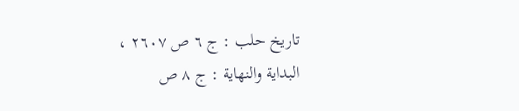تاريخ حلب : ج ٦ ص ٢٦٠٧ ، البداية والنهاية : ج ٨ ص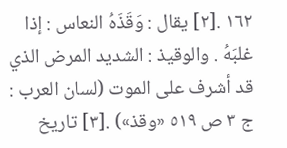١٦٢ .[٢] يقال : وَقَذَهُ النعاس : إذا غلبَهُ . والوقيذ : الشديد المرض الذي قد أشرف على الموت (لسان العرب : ج ٣ ص ٥١٩ «وقذ») .[٣] تاريخ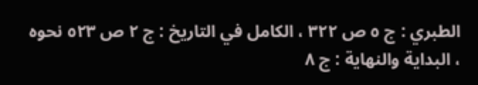الطبري : ج ٥ ص ٣٢٢ ، الكامل في التاريخ : ج ٢ ص ٥٢٣ نحوه ، البداية والنهاية : ج ٨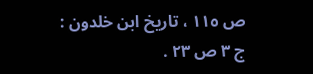ص ١١٥ ، تاريخ ابن خلدون : ج ٣ ص ٢٣ .